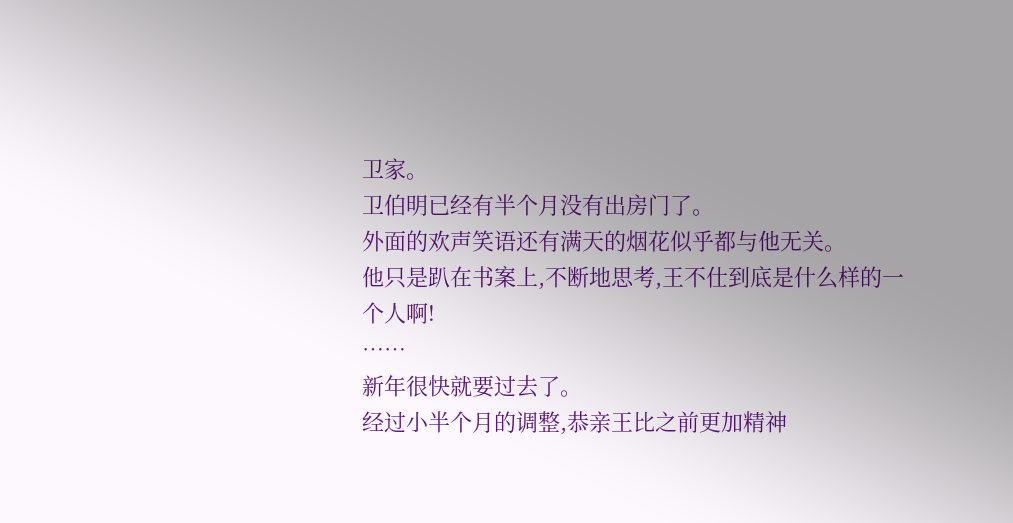卫家。
卫伯明已经有半个月没有出房门了。
外面的欢声笑语还有满天的烟花似乎都与他无关。
他只是趴在书案上,不断地思考,王不仕到底是什么样的一个人啊!
……
新年很快就要过去了。
经过小半个月的调整,恭亲王比之前更加精神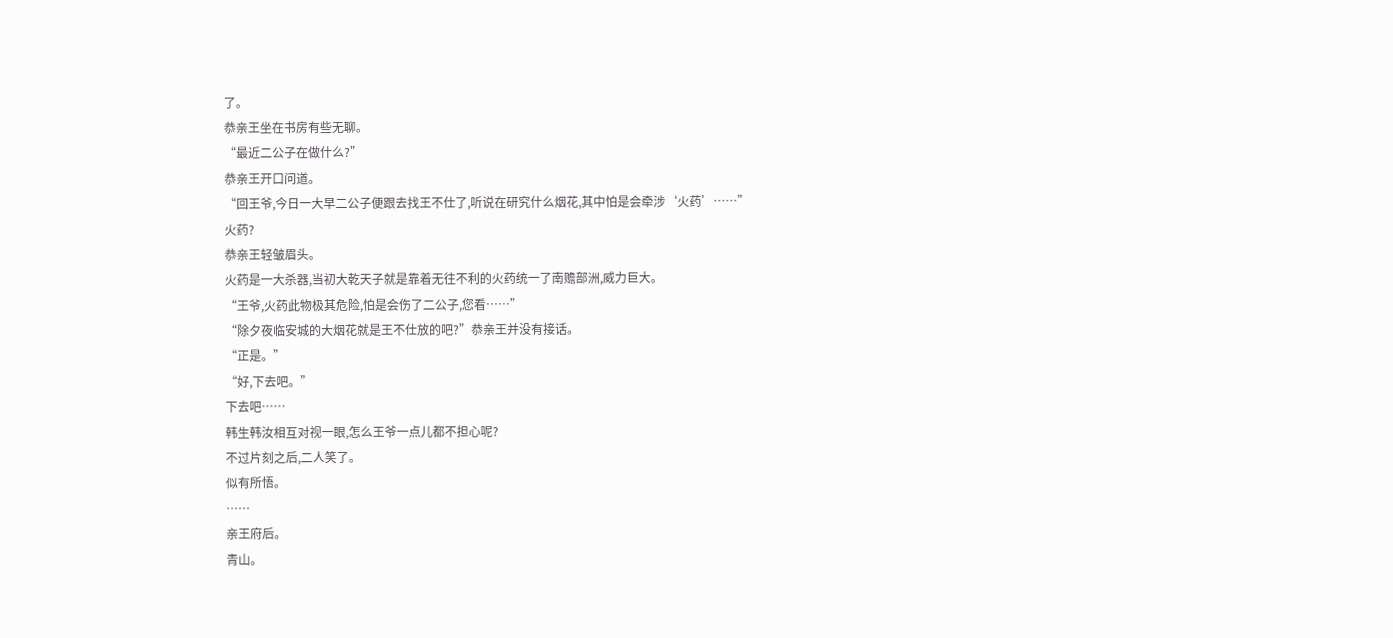了。
恭亲王坐在书房有些无聊。
“最近二公子在做什么?”
恭亲王开口问道。
“回王爷,今日一大早二公子便跟去找王不仕了,听说在研究什么烟花,其中怕是会牵涉‘火药’……”
火药?
恭亲王轻皱眉头。
火药是一大杀器,当初大乾天子就是靠着无往不利的火药统一了南赡部洲,威力巨大。
“王爷,火药此物极其危险,怕是会伤了二公子,您看……”
“除夕夜临安城的大烟花就是王不仕放的吧?”恭亲王并没有接话。
“正是。”
“好,下去吧。”
下去吧……
韩生韩汝相互对视一眼,怎么王爷一点儿都不担心呢?
不过片刻之后,二人笑了。
似有所悟。
……
亲王府后。
青山。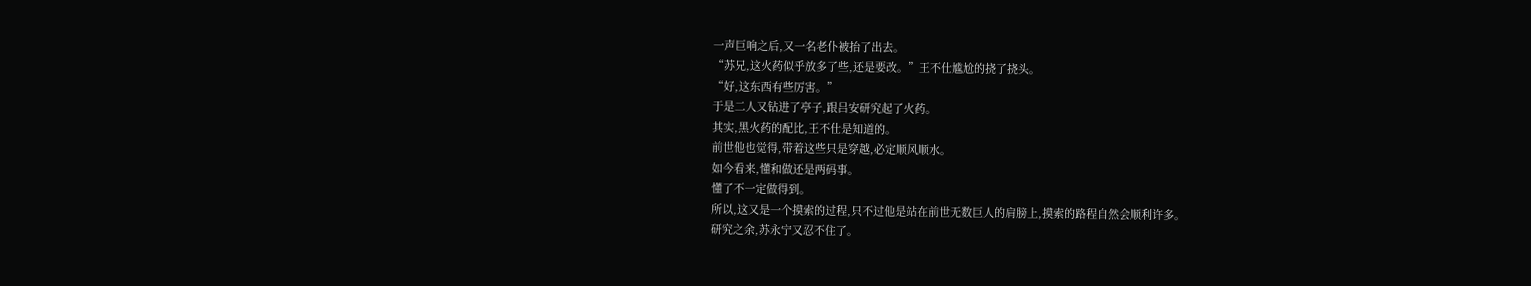一声巨响之后,又一名老仆被抬了出去。
“苏兄,这火药似乎放多了些,还是要改。”王不仕尴尬的挠了挠头。
“好,这东西有些厉害。”
于是二人又钻进了亭子,跟吕安研究起了火药。
其实,黑火药的配比,王不仕是知道的。
前世他也觉得,带着这些只是穿越,必定顺风顺水。
如今看来,懂和做还是两码事。
懂了不一定做得到。
所以,这又是一个摸索的过程,只不过他是站在前世无数巨人的肩膀上,摸索的路程自然会顺利许多。
研究之余,苏永宁又忍不住了。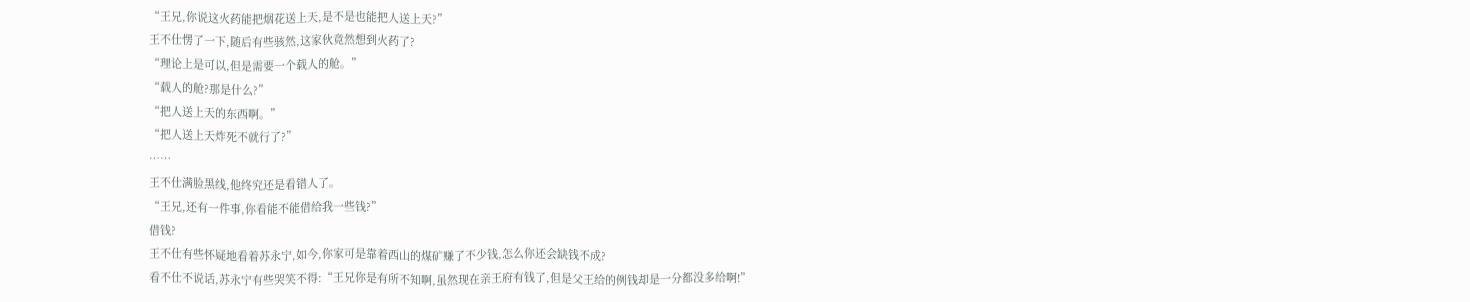“王兄,你说这火药能把烟花送上天,是不是也能把人送上天?”
王不仕愣了一下,随后有些骇然,这家伙竟然想到火药了?
“理论上是可以,但是需要一个载人的舱。”
“载人的舱?那是什么?”
“把人送上天的东西啊。”
“把人送上天炸死不就行了?”
……
王不仕满脸黑线,他终究还是看错人了。
“王兄,还有一件事,你看能不能借给我一些钱?”
借钱?
王不仕有些怀疑地看着苏永宁,如今,你家可是靠着西山的煤矿赚了不少钱,怎么你还会缺钱不成?
看不仕不说话,苏永宁有些哭笑不得:“王兄你是有所不知啊,虽然现在亲王府有钱了,但是父王给的例钱却是一分都没多给啊!”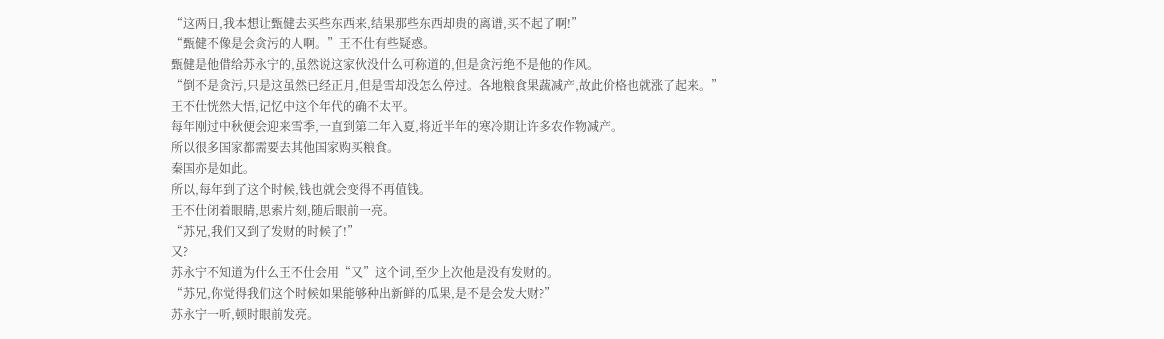“这两日,我本想让甄健去买些东西来,结果那些东西却贵的离谱,买不起了啊!”
“甄健不像是会贪污的人啊。”王不仕有些疑惑。
甄健是他借给苏永宁的,虽然说这家伙没什么可称道的,但是贪污绝不是他的作风。
“倒不是贪污,只是这虽然已经正月,但是雪却没怎么停过。各地粮食果蔬减产,故此价格也就涨了起来。”
王不仕恍然大悟,记忆中这个年代的确不太平。
每年刚过中秋便会迎来雪季,一直到第二年入夏,将近半年的寒冷期让许多农作物减产。
所以很多国家都需要去其他国家购买粮食。
秦国亦是如此。
所以,每年到了这个时候,钱也就会变得不再值钱。
王不仕闭着眼睛,思索片刻,随后眼前一亮。
“苏兄,我们又到了发财的时候了!”
又?
苏永宁不知道为什么王不仕会用“又”这个词,至少上次他是没有发财的。
“苏兄,你觉得我们这个时候如果能够种出新鲜的瓜果,是不是会发大财?”
苏永宁一听,顿时眼前发亮。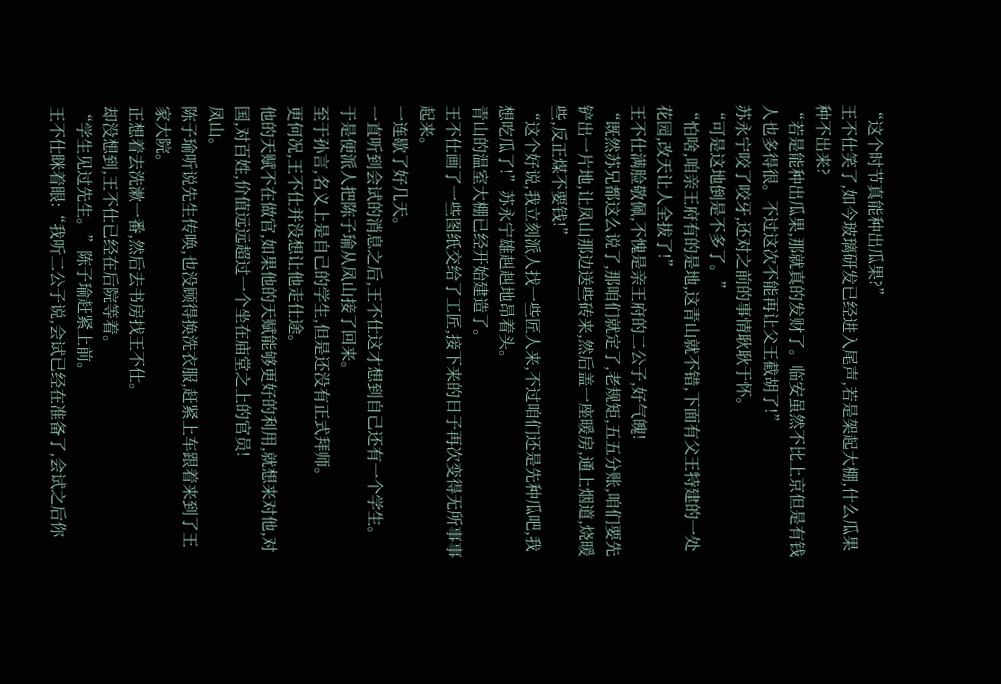“这个时节真能种出瓜果?”
王不仕笑了,如今玻璃研发已经进入尾声,若是架起大棚,什么瓜果种不出来?
“若是能种出瓜果,那就真的发财了。临安虽然不比上京但是有钱人也多得很。不过这次不能再让父王截胡了!”
苏永宁咬了咬牙,还对之前的事情耿耿于怀。
“可是这地倒是不多了。”
“怕啥,咱亲王府有的是地,这青山就不错,下面有父王特建的一处花园,改天让人全拔了!”
王不仕满脸敬佩,不愧是亲王府的二公子,好气魄!
“既然苏兄都这么说了,那咱们就定了,老规矩,五五分账,咱们要先铲出一片地,让凤山那边送些砖来,然后盖一座暖房,通上烟道,烧暖些,反正煤不要钱!”
“这个好说,我立刻派人找一些匠人来,不过咱们还是先种瓜吧,我想吃瓜了!”苏永宁雄赳赳地昂着头。
青山的温室大棚已经开始建造了。
王不仕画了一些图纸交给了工匠,接下来的日子再次变得无所事事起来。
一连歇了好几天。
一直听到会试的消息之后,王不仕这才想到自己还有一个学生。
于是便派人把陈子瑜从凤山接了回来。
至于孙言,名义上是自己的学生,但是还没有正式拜师。
更何况,王不仕并没想让他走仕途。
他的天赋不在做官,如果他的天赋能够更好的利用,就想来对他,对国,对百姓,价值远远超过一个坐在庙堂之上的官员!
凤山。
陈子瑜听说先生传唤,也没顾得换洗衣服,赶紧上车跟着来到了王家大院。
正想着去洗漱一番,然后去书房找王不仕。
却没想到,王不仕已经在后院等着。
“学生见过先生。”陈子瑜赶紧上前。
王不仕眯着眼:“我听二公子说,会试已经在准备了,会试之后你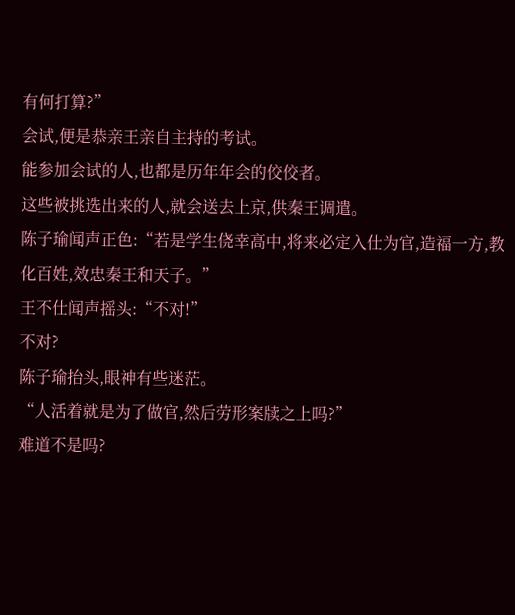有何打算?”
会试,便是恭亲王亲自主持的考试。
能参加会试的人,也都是历年年会的佼佼者。
这些被挑选出来的人,就会送去上京,供秦王调遣。
陈子瑜闻声正色:“若是学生侥幸高中,将来必定入仕为官,造福一方,教化百姓,效忠秦王和天子。”
王不仕闻声摇头:“不对!”
不对?
陈子瑜抬头,眼神有些迷茫。
“人活着就是为了做官,然后劳形案牍之上吗?”
难道不是吗?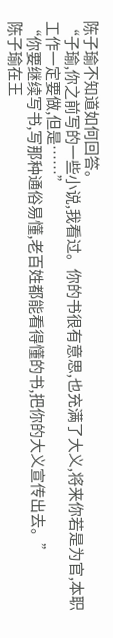陈子瑜不知道如何回答。
“子瑜,你之前写的一些小说,我看过。你的书很有意思,也充满了大义,将来你若是为官,本职工作一定要做,但是……”
“你要继续写书,写那种通俗易懂,老百姓都能看得懂的书,把你的大义宣传出去。”
陈子瑜在王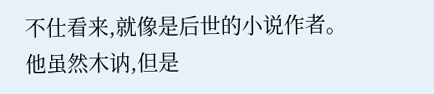不仕看来,就像是后世的小说作者。
他虽然木讷,但是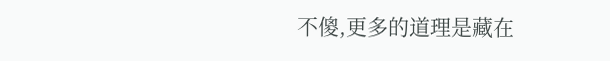不傻,更多的道理是藏在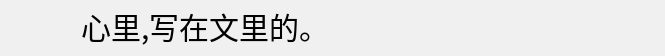心里,写在文里的。